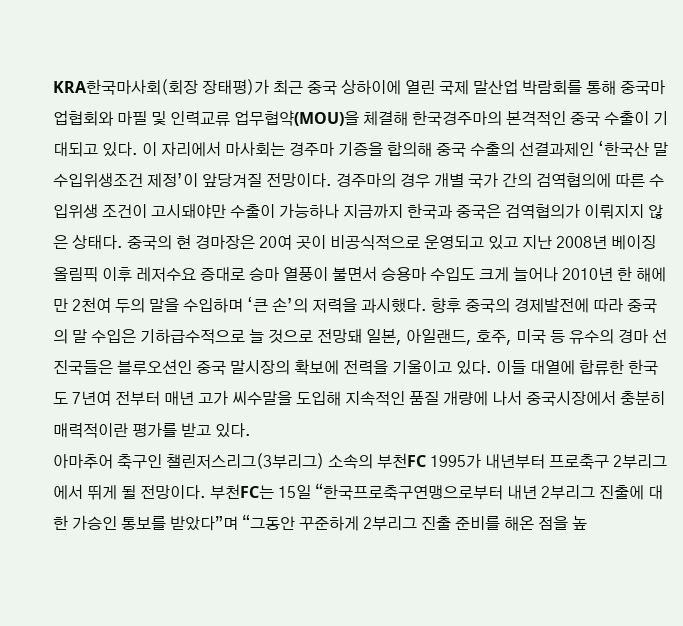KRA한국마사회(회장 장태평)가 최근 중국 상하이에 열린 국제 말산업 박람회를 통해 중국마업협회와 마필 및 인력교류 업무협약(MOU)을 체결해 한국경주마의 본격적인 중국 수출이 기대되고 있다. 이 자리에서 마사회는 경주마 기증을 합의해 중국 수출의 선결과제인 ‘한국산 말 수입위생조건 제정’이 앞당겨질 전망이다. 경주마의 경우 개별 국가 간의 검역협의에 따른 수입위생 조건이 고시돼야만 수출이 가능하나 지금까지 한국과 중국은 검역협의가 이뤄지지 않은 상태다. 중국의 현 경마장은 20여 곳이 비공식적으로 운영되고 있고 지난 2008년 베이징 올림픽 이후 레저수요 증대로 승마 열풍이 불면서 승용마 수입도 크게 늘어나 2010년 한 해에만 2천여 두의 말을 수입하며 ‘큰 손’의 저력을 과시했다. 향후 중국의 경제발전에 따라 중국의 말 수입은 기하급수적으로 늘 것으로 전망돼 일본, 아일랜드, 호주, 미국 등 유수의 경마 선진국들은 블루오션인 중국 말시장의 확보에 전력을 기울이고 있다. 이들 대열에 합류한 한국도 7년여 전부터 매년 고가 씨수말을 도입해 지속적인 품질 개량에 나서 중국시장에서 충분히 매력적이란 평가를 받고 있다.
아마추어 축구인 챌린저스리그(3부리그) 소속의 부천FC 1995가 내년부터 프로축구 2부리그에서 뛰게 될 전망이다. 부천FC는 15일 “한국프로축구연맹으로부터 내년 2부리그 진출에 대한 가승인 통보를 받았다”며 “그동안 꾸준하게 2부리그 진출 준비를 해온 점을 높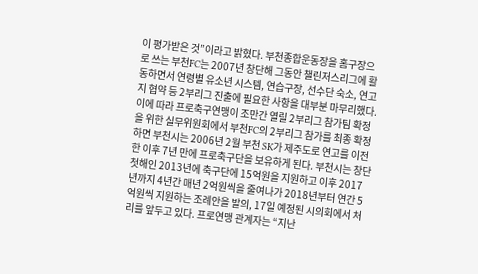이 평가받은 것”이라고 밝혔다. 부천종합운동장을 홈구장으로 쓰는 부천FC는 2007년 창단해 그동안 챌린저스리그에 활동하면서 연령별 유소년 시스템, 연습구장, 선수단 숙소, 연고지 협약 등 2부리그 진출에 필요한 사항을 대부분 마무리했다. 이에 따라 프로축구연맹이 조만간 열릴 2부리그 참가팀 확정을 위한 실무위원회에서 부천FC의 2부리그 참가를 최종 확정하면 부천시는 2006년 2월 부천 SK가 제주도로 연고를 이전한 이후 7년 만에 프로축구단을 보유하게 된다. 부천시는 창단 첫해인 2013년에 축구단에 15억원을 지원하고 이후 2017년까지 4년간 매년 2억원씩을 줄여나가 2018년부터 연간 5억원씩 지원하는 조례안을 발의, 17일 예정된 시의회에서 처리를 앞두고 있다. 프로연맹 관계자는 “지난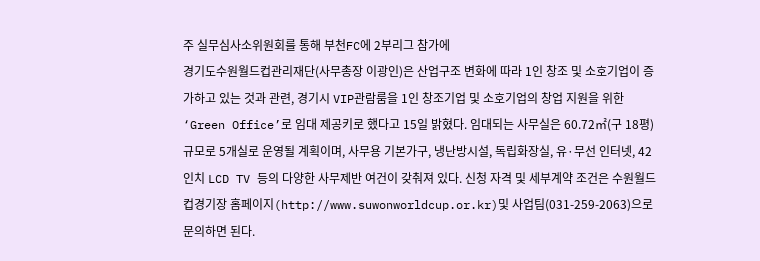주 실무심사소위원회를 통해 부천FC에 2부리그 참가에
경기도수원월드컵관리재단(사무총장 이광인)은 산업구조 변화에 따라 1인 창조 및 소호기업이 증가하고 있는 것과 관련, 경기시 VIP관람룸을 1인 창조기업 및 소호기업의 창업 지원을 위한 ‘Green Office’로 임대 제공키로 했다고 15일 밝혔다. 임대되는 사무실은 60.72㎡(구 18평)규모로 5개실로 운영될 계획이며, 사무용 기본가구, 냉난방시설, 독립화장실, 유·무선 인터넷, 42인치 LCD TV 등의 다양한 사무제반 여건이 갖춰져 있다. 신청 자격 및 세부계약 조건은 수원월드컵경기장 홈페이지(http://www.suwonworldcup.or.kr)및 사업팀(031-259-2063)으로 문의하면 된다.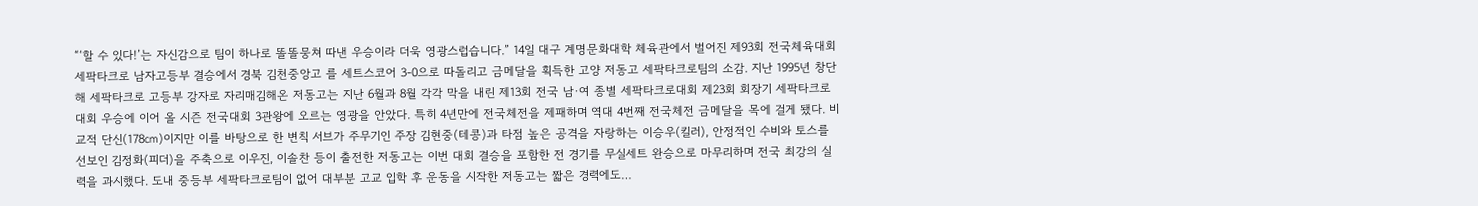“‘할 수 있다!’는 자신감으로 팀이 하나로 똘똘뭉쳐 따낸 우승이라 더욱 영광스럽습니다.” 14일 대구 계명문화대학 체육관에서 벌어진 제93회 전국체육대회 세팍타크로 남자고등부 결승에서 경북 김천중앙고 를 세트스코어 3-0으로 따돌리고 금메달을 획득한 고양 저동고 세팍타크로팀의 소감. 지난 1995년 창단해 세팍타크로 고등부 강자로 자리매김해온 저동고는 지난 6월과 8월 각각 막을 내린 제13회 전국 남·여 종별 세팍타크로대회 제23회 회장기 세팍타크로대회 우승에 이어 올 시즌 전국대회 3관왕에 오르는 영광을 안았다. 특히 4년만에 전국체전을 제패하며 역대 4번째 전국체전 금메달을 목에 걸게 됐다. 비교적 단신(178㎝)이지만 이를 바탕으로 한 변칙 서브가 주무기인 주장 김현중(테콩)과 타점 높은 공격을 자랑하는 이승우(킬러), 안정적인 수비와 토스를 선보인 김정화(피더)을 주축으로 이우진, 이솔찬 등이 출전한 저동고는 이번 대회 결승을 포함한 전 경기를 무실세트 완승으로 마무리하며 전국 최강의 실력을 과시했다. 도내 중등부 세팍타크로팀이 없어 대부분 고교 입학 후 운동을 시작한 저동고는 짧은 경력에도…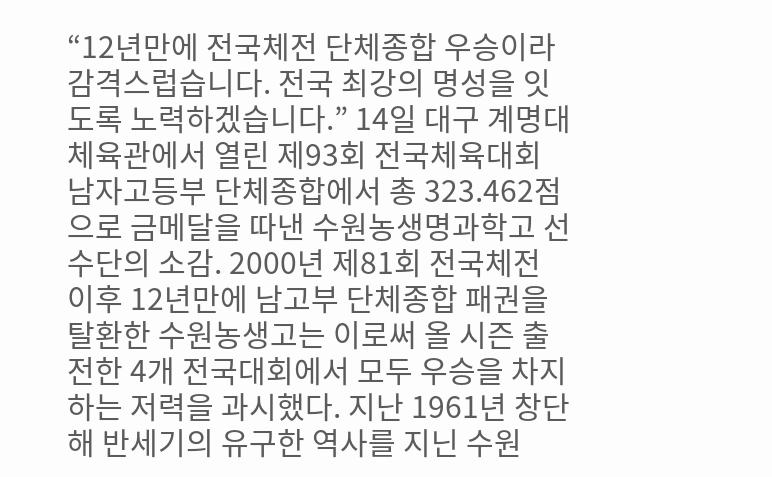“12년만에 전국체전 단체종합 우승이라 감격스럽습니다. 전국 최강의 명성을 잇도록 노력하겠습니다.” 14일 대구 계명대 체육관에서 열린 제93회 전국체육대회 남자고등부 단체종합에서 총 323.462점으로 금메달을 따낸 수원농생명과학고 선수단의 소감. 2000년 제81회 전국체전 이후 12년만에 남고부 단체종합 패권을 탈환한 수원농생고는 이로써 올 시즌 출전한 4개 전국대회에서 모두 우승을 차지하는 저력을 과시했다. 지난 1961년 창단해 반세기의 유구한 역사를 지닌 수원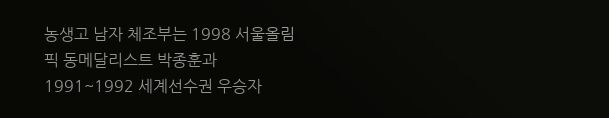농생고 남자 체조부는 1998 서울올림픽 동메달리스트 박종훈과 1991~1992 세계선수권 우승자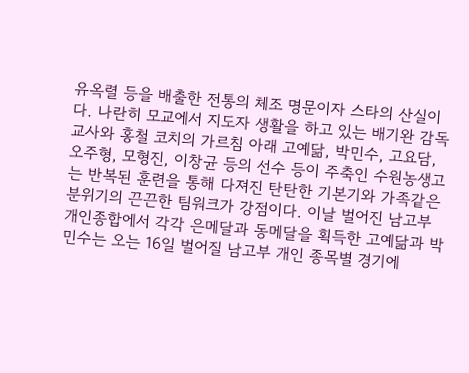유옥렬 등을 배출한 전통의 체조 명문이자 스타의 산실이다. 나란히 모교에서 지도자 생활을 하고 있는 배기완 감독교사와 홍철 코치의 가르침 아래 고예닮, 박민수, 고요담, 오주형, 모형진, 이창균 등의 선수 등이 주축인 수원농생고는 반복된 훈련을 통해 다져진 탄탄한 기본기와 가족같은 분위기의 끈끈한 팀워크가 강점이다. 이날 벌어진 남고부 개인종합에서 각각 은메달과 동메달을 획득한 고예닮과 박민수는 오는 16일 벌어질 남고부 개인 종목별 경기에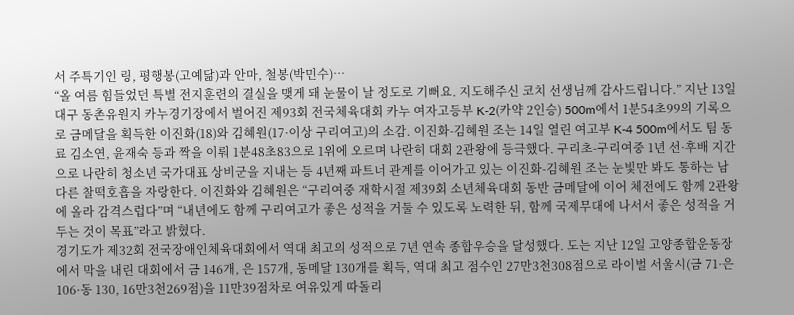서 주특기인 링, 평행봉(고예닮)과 안마, 철봉(박민수)…
“올 여름 힘들었던 특별 전지훈련의 결실을 맺게 돼 눈물이 날 정도로 기뻐요. 지도해주신 코치 선생님께 감사드립니다.” 지난 13일 대구 동촌유원지 카누경기장에서 벌어진 제93회 전국체육대회 카누 여자고등부 K-2(카약 2인승) 500m에서 1분54초99의 기록으로 금메달을 획득한 이진화(18)와 김혜원(17·이상 구리여고)의 소감. 이진화-김혜원 조는 14일 열린 여고부 K-4 500m에서도 팀 동료 김소연, 윤재숙 등과 짝을 이뤄 1분48초83으로 1위에 오르며 나란히 대회 2관왕에 등극했다. 구리초-구리여중 1년 선·후배 지간으로 나란히 청소년 국가대표 상비군을 지내는 등 4년째 파트너 관계를 이어가고 있는 이진화-김혜원 조는 눈빛만 봐도 통하는 남다른 찰떡호흡을 자랑한다. 이진화와 김혜원은 “구리여중 재학시절 제39회 소년체육대회 동반 금메달에 이어 체전에도 함께 2관왕에 올라 감격스럽다”며 “내년에도 함께 구리여고가 좋은 성적을 거둘 수 있도록 노력한 뒤, 함께 국제무대에 나서서 좋은 성적을 거두는 것이 목표”라고 밝혔다.
경기도가 제32회 전국장애인체육대회에서 역대 최고의 성적으로 7년 연속 종합우승을 달성했다. 도는 지난 12일 고양종합운동장에서 막을 내린 대회에서 금 146개, 은 157개, 동메달 130개를 획득, 역대 최고 점수인 27만3천308점으로 라이벌 서울시(금 71·은 106·동 130, 16만3천269점)을 11만39점차로 여유있게 따돌리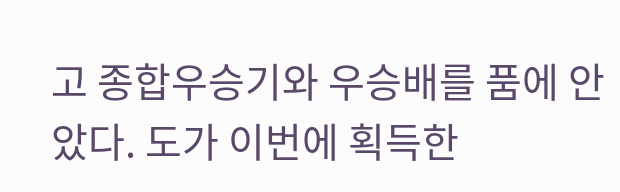고 종합우승기와 우승배를 품에 안았다. 도가 이번에 획득한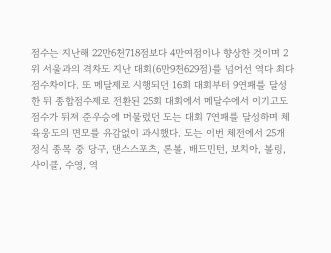점수는 지난해 22만6천718점보다 4만여점이나 향상한 것이며 2위 서울과의 격차도 지난 대회(6만9천629점)를 넘어선 역다 최다 점수차이다. 또 메달제로 시행되던 16회 대회부터 9연패를 달성한 뒤 종합점수제로 전환된 25회 대회에서 메달수에서 이기고도 점수가 뒤져 준우승에 머물렀던 도는 대회 7연패를 달성하며 체육웅도의 면모를 유감없이 과시했다. 도는 이번 체전에서 25개 정식 종목 중 당구, 댄스스포츠, 론볼, 배드민턴, 보치아, 볼링, 사이클, 수영, 역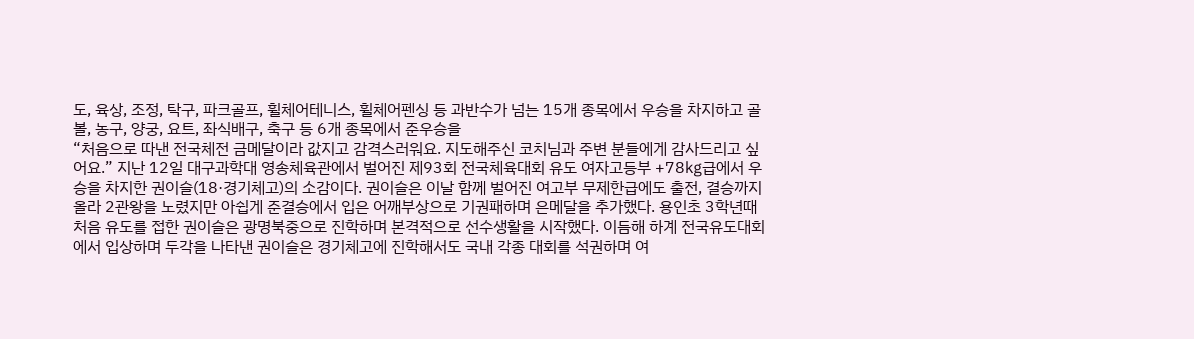도, 육상, 조정, 탁구, 파크골프, 휠체어테니스, 휠체어펜싱 등 과반수가 넘는 15개 종목에서 우승을 차지하고 골볼, 농구, 양궁, 요트, 좌식배구, 축구 등 6개 종목에서 준우승을
“처음으로 따낸 전국체전 금메달이라 값지고 감격스러워요. 지도해주신 코치님과 주변 분들에게 감사드리고 싶어요.” 지난 12일 대구과학대 영송체육관에서 벌어진 제93회 전국체육대회 유도 여자고등부 +78㎏급에서 우승을 차지한 권이슬(18·경기체고)의 소감이다. 권이슬은 이날 함께 벌어진 여고부 무제한급에도 출전, 결승까지 올라 2관왕을 노렸지만 아쉽게 준결승에서 입은 어깨부상으로 기권패하며 은메달을 추가했다. 용인초 3학년때 처음 유도를 접한 권이슬은 광명북중으로 진학하며 본격적으로 선수생활을 시작했다. 이듬해 하계 전국유도대회에서 입상하며 두각을 나타낸 권이슬은 경기체고에 진학해서도 국내 각종 대회를 석권하며 여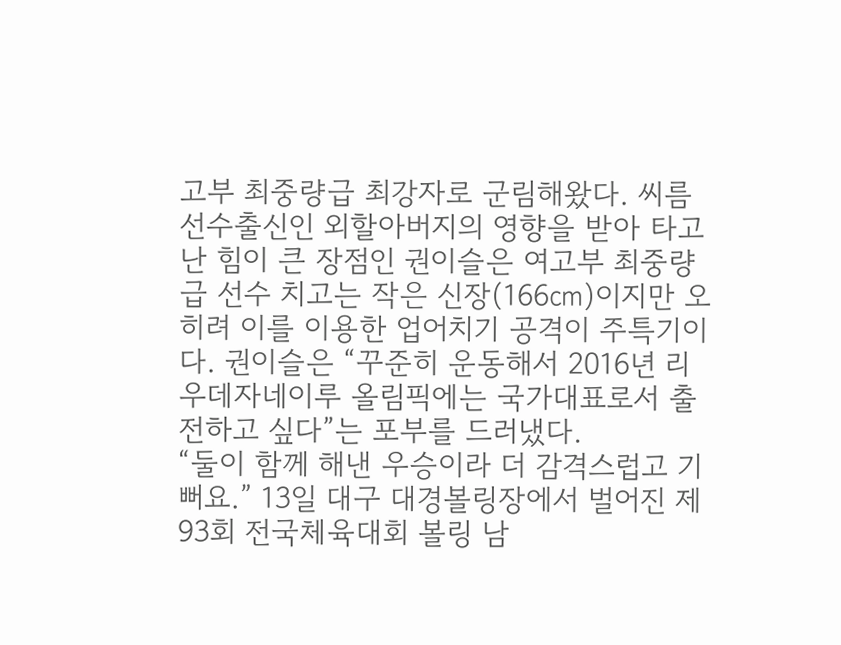고부 최중량급 최강자로 군림해왔다. 씨름 선수출신인 외할아버지의 영향을 받아 타고난 힘이 큰 장점인 권이슬은 여고부 최중량급 선수 치고는 작은 신장(166㎝)이지만 오히려 이를 이용한 업어치기 공격이 주특기이다. 권이슬은 “꾸준히 운동해서 2016년 리우데자네이루 올림픽에는 국가대표로서 출전하고 싶다”는 포부를 드러냈다.
“둘이 함께 해낸 우승이라 더 감격스럽고 기뻐요.” 13일 대구 대경볼링장에서 벌어진 제93회 전국체육대회 볼링 남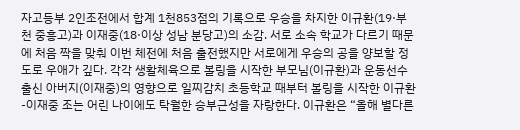자고등부 2인조전에서 합계 1천853점의 기록으로 우승을 차지한 이규환(19·부천 중흥고)과 이재중(18·이상 성남 분당고)의 소감. 서로 소속 학교가 다르기 때문에 처음 짝을 맞춰 이번 체전에 처음 출전했지만 서로에게 우승의 공을 양보할 정도로 우애가 깊다. 각각 생활체육으로 볼링을 시작한 부모님(이규환)과 운동선수 출신 아버지(이재중)의 영향으로 일찌감치 초등학교 때부터 볼링을 시작한 이규환-이재중 조는 어린 나이에도 탁월한 승부근성을 자랑한다. 이규환은 “올해 별다른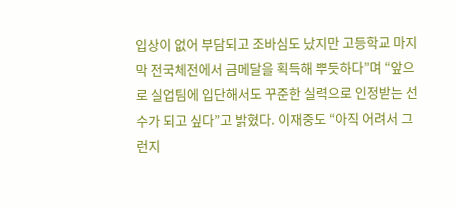입상이 없어 부담되고 조바심도 났지만 고등학교 마지막 전국체전에서 금메달을 획득해 뿌듯하다”며 “앞으로 실업팀에 입단해서도 꾸준한 실력으로 인정받는 선수가 되고 싶다”고 밝혔다. 이재중도 “아직 어려서 그런지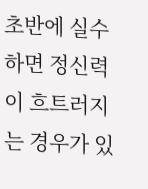초반에 실수하면 정신력이 흐트러지는 경우가 있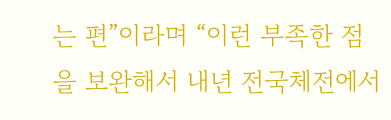는 편”이라며 “이런 부족한 점을 보완해서 내년 전국체전에서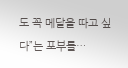도 꼭 메달을 따고 싶다”는 포부를…